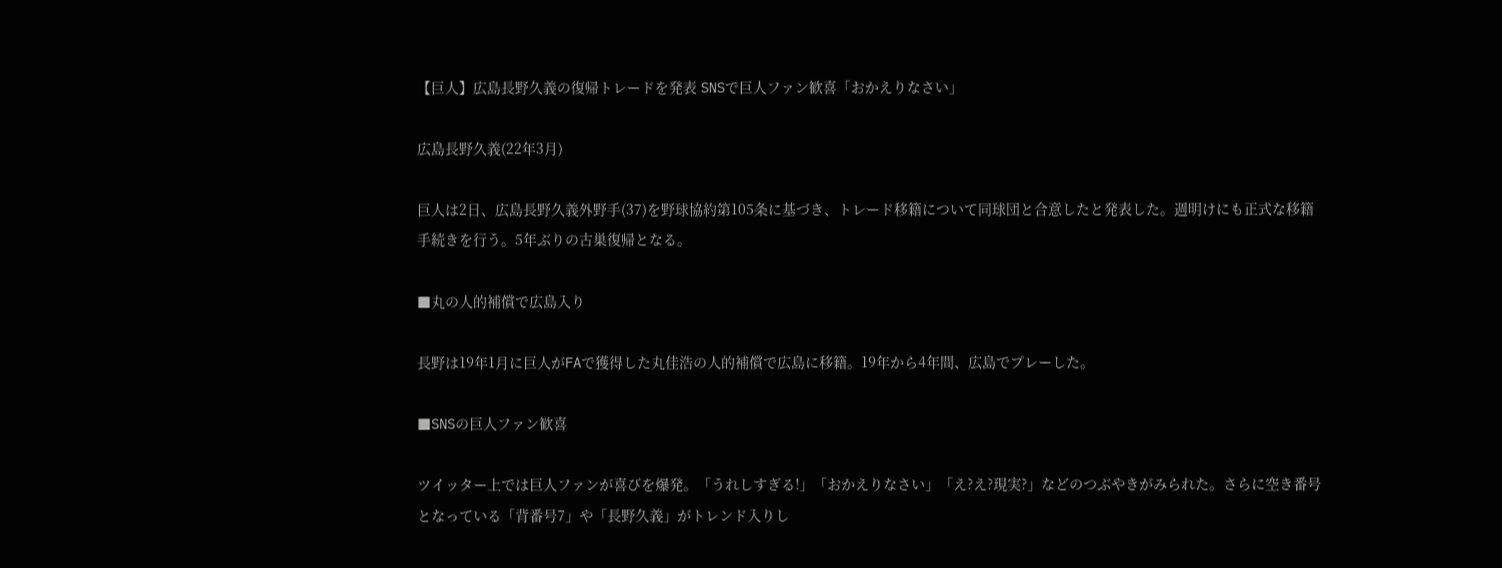【巨人】広島長野久義の復帰トレードを発表 SNSで巨人ファン歓喜「おかえりなさい」

広島長野久義(22年3月)

巨人は2日、広島長野久義外野手(37)を野球協約第105条に基づき、トレード移籍について同球団と合意したと発表した。週明けにも正式な移籍手続きを行う。5年ぶりの古巣復帰となる。

■丸の人的補償で広島入り

長野は19年1月に巨人がFAで獲得した丸佳浩の人的補償で広島に移籍。19年から4年間、広島でプレーした。

■SNSの巨人ファン歓喜

ツイッター上では巨人ファンが喜びを爆発。「うれしすぎる!」「おかえりなさい」「え?え?現実?」などのつぶやきがみられた。さらに空き番号となっている「背番号7」や「長野久義」がトレンド入りし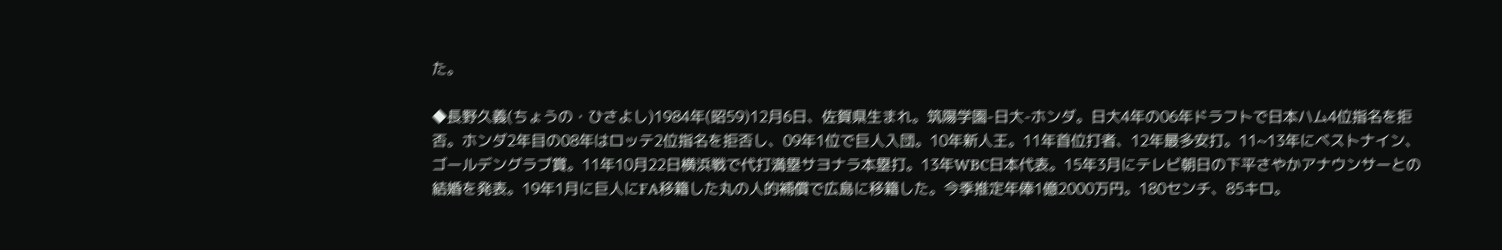た。

◆長野久義(ちょうの・ひさよし)1984年(昭59)12月6日、佐賀県生まれ。筑陽学園-日大-ホンダ。日大4年の06年ドラフトで日本ハム4位指名を拒否。ホンダ2年目の08年はロッテ2位指名を拒否し、09年1位で巨人入団。10年新人王。11年首位打者、12年最多安打。11~13年にベストナイン、ゴールデングラブ賞。11年10月22日横浜戦で代打満塁サヨナラ本塁打。13年WBC日本代表。15年3月にテレビ朝日の下平さやかアナウンサーとの結婚を発表。19年1月に巨人にFA移籍した丸の人的補償で広島に移籍した。今季推定年俸1億2000万円。180センチ、85キロ。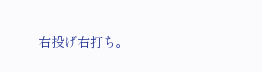右投げ右打ち。